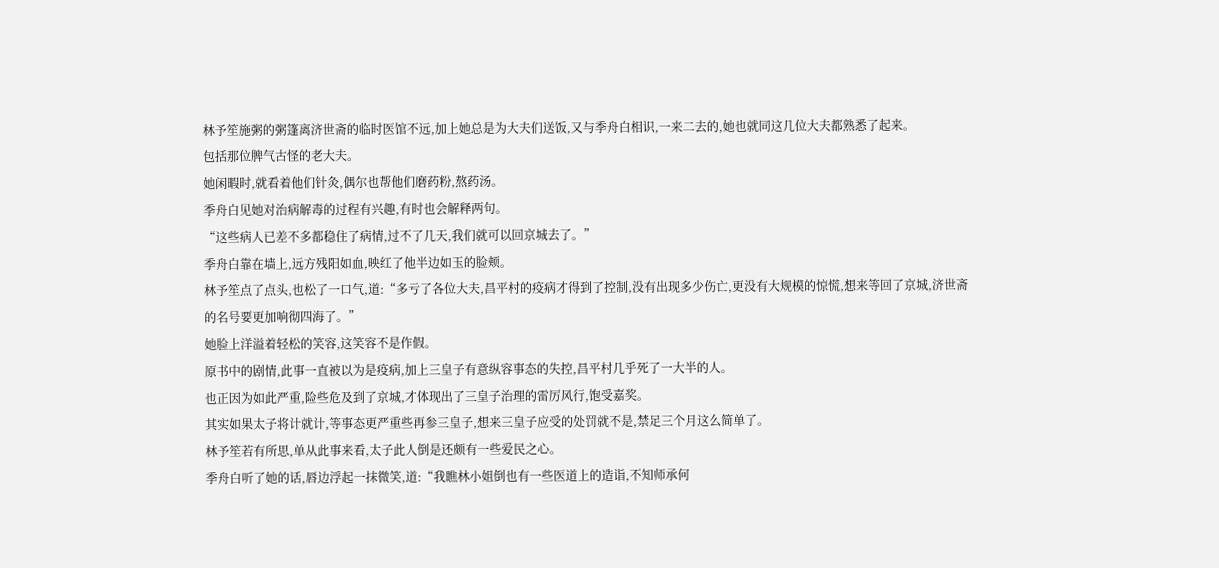林予笙施粥的粥篷离济世斋的临时医馆不远,加上她总是为大夫们送饭,又与季舟白相识,一来二去的,她也就同这几位大夫都熟悉了起来。
包括那位脾气古怪的老大夫。
她闲暇时,就看着他们针灸,偶尔也帮他们磨药粉,熬药汤。
季舟白见她对治病解毒的过程有兴趣,有时也会解释两句。
“这些病人已差不多都稳住了病情,过不了几天,我们就可以回京城去了。”
季舟白靠在墙上,远方残阳如血,映红了他半边如玉的脸颊。
林予笙点了点头,也松了一口气,道:“多亏了各位大夫,昌平村的疫病才得到了控制,没有出现多少伤亡,更没有大规模的惊慌,想来等回了京城,济世斋的名号要更加响彻四海了。”
她脸上洋溢着轻松的笑容,这笑容不是作假。
原书中的剧情,此事一直被以为是疫病,加上三皇子有意纵容事态的失控,昌平村几乎死了一大半的人。
也正因为如此严重,险些危及到了京城,才体现出了三皇子治理的雷厉风行,饱受嘉奖。
其实如果太子将计就计,等事态更严重些再参三皇子,想来三皇子应受的处罚就不是,禁足三个月这么简单了。
林予笙若有所思,单从此事来看,太子此人倒是还颇有一些爱民之心。
季舟白听了她的话,唇边浮起一抹微笑,道:“我瞧林小姐倒也有一些医道上的造诣,不知师承何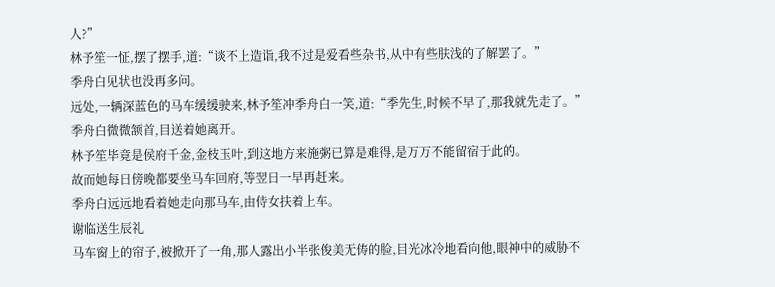人?”
林予笙一怔,摆了摆手,道:“谈不上造诣,我不过是爱看些杂书,从中有些肤浅的了解罢了。”
季舟白见状也没再多问。
远处,一辆深蓝色的马车缓缓驶来,林予笙冲季舟白一笑,道:“季先生,时候不早了,那我就先走了。”
季舟白微微颔首,目送着她离开。
林予笙毕竟是侯府千金,金枝玉叶,到这地方来施粥已算是难得,是万万不能留宿于此的。
故而她每日傍晚都要坐马车回府,等翌日一早再赶来。
季舟白远远地看着她走向那马车,由侍女扶着上车。
谢临送生辰礼
马车窗上的帘子,被掀开了一角,那人露出小半张俊美无俦的脸,目光冰冷地看向他,眼神中的威胁不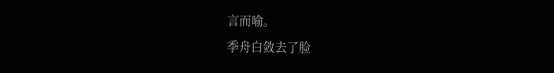言而喻。
季舟白敛去了脸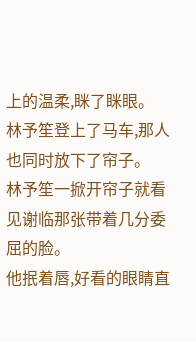上的温柔,眯了眯眼。
林予笙登上了马车,那人也同时放下了帘子。
林予笙一掀开帘子就看见谢临那张带着几分委屈的脸。
他抿着唇,好看的眼睛直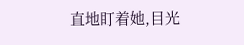直地盯着她,目光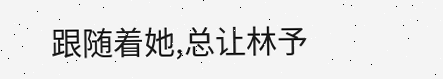跟随着她,总让林予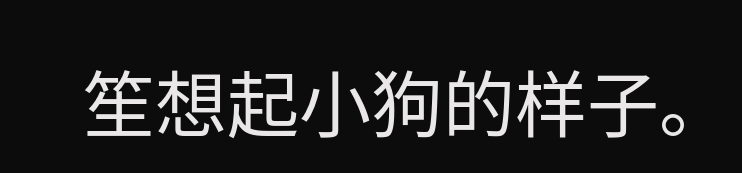笙想起小狗的样子。